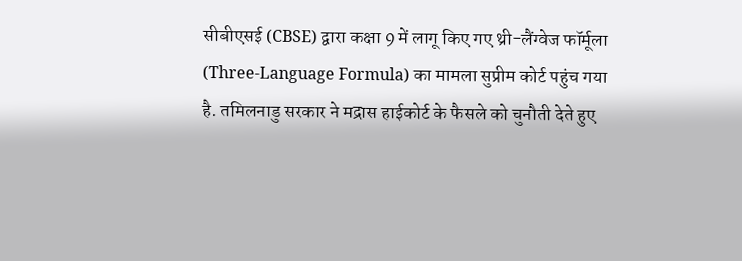सीबीएसई (CBSE) द्वारा कक्षा 9 में लागू किए गए थ्री-लैंग्वेज फॉर्मूला (Three-Language Formula) का मामला सुप्रीम कोर्ट पहुंच गया है. तमिलनाडु सरकार ने मद्रास हाईकोर्ट के फैसले को चुनौती देते हुए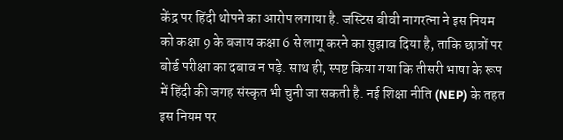केंद्र पर हिंदी थोपने का आरोप लगाया है. जस्टिस बीवी नागरत्ना ने इस नियम को कक्षा 9 के बजाय कक्षा 6 से लागू करने का सुझाव दिया है, ताकि छात्रों पर बोर्ड परीक्षा का दबाव न पड़े. साथ ही, स्पष्ट किया गया कि तीसरी भाषा के रूप में हिंदी की जगह संस्कृत भी चुनी जा सकती है. नई शिक्षा नीति (NEP) के तहत इस नियम पर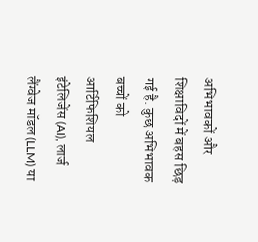अभिभावकों और शिक्षाविदों में बहस छिड़ गई है. कुछ अभिभावक बच्चों को आर्टिफिशियल इंटेलिजेंस (AI), लार्ज लैंग्वेज मॉडल (LLM) या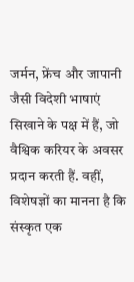जर्मन, फ्रेंच और जापानी जैसी विदेशी भाषाएं सिखाने के पक्ष में हैं, जो वैश्विक करियर के अवसर प्रदान करती हैं. वहीं, विशेषज्ञों का मानना है कि संस्कृत एक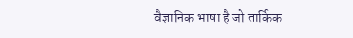वैज्ञानिक भाषा है जो तार्किक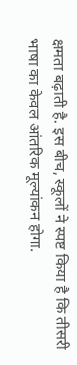क्षमता बढ़ाती है. इस बीच, स्कूलों ने स्पष्ट किया है कि तीसरी भाषा का केवल आंतरिक मूल्यांकन होगा.